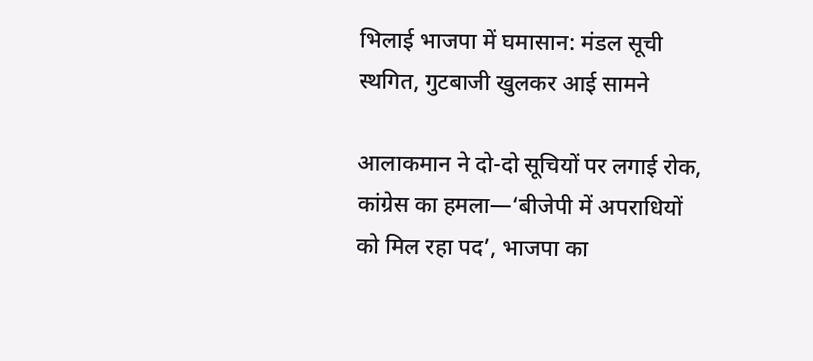भिलाई भाजपा में घमासान: मंडल सूची स्थगित, गुटबाजी खुलकर आई सामने

आलाकमान ने दो-दो सूचियों पर लगाई रोक, कांग्रेस का हमला—‘बीजेपी में अपराधियों को मिल रहा पद’, भाजपा का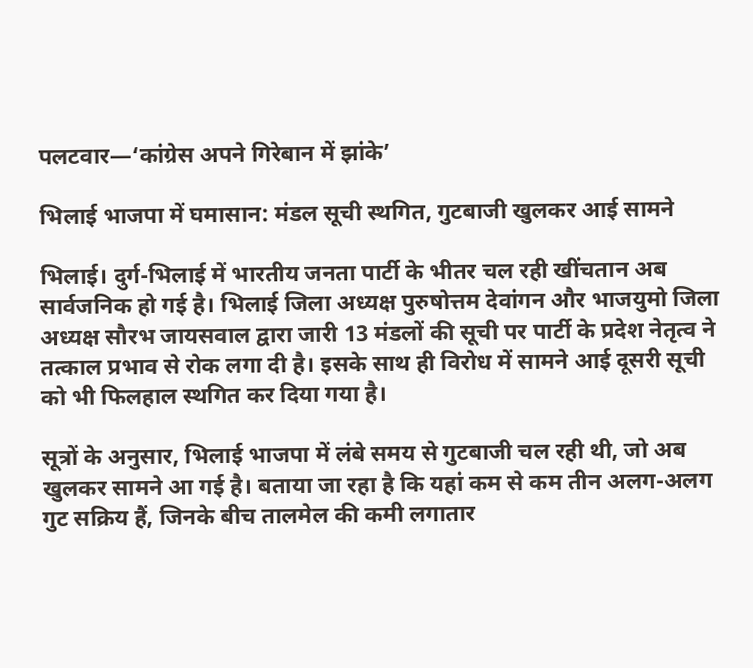पलटवार—‘कांग्रेस अपने गिरेबान में झांके’

भिलाई भाजपा में घमासान: मंडल सूची स्थगित, गुटबाजी खुलकर आई सामने

भिलाई। दुर्ग-भिलाई में भारतीय जनता पार्टी के भीतर चल रही खींचतान अब सार्वजनिक हो गई है। भिलाई जिला अध्यक्ष पुरुषोत्तम देवांगन और भाजयुमो जिला अध्यक्ष सौरभ जायसवाल द्वारा जारी 13 मंडलों की सूची पर पार्टी के प्रदेश नेतृत्व ने तत्काल प्रभाव से रोक लगा दी है। इसके साथ ही विरोध में सामने आई दूसरी सूची को भी फिलहाल स्थगित कर दिया गया है।

सूत्रों के अनुसार, भिलाई भाजपा में लंबे समय से गुटबाजी चल रही थी, जो अब खुलकर सामने आ गई है। बताया जा रहा है कि यहां कम से कम तीन अलग-अलग गुट सक्रिय हैं, जिनके बीच तालमेल की कमी लगातार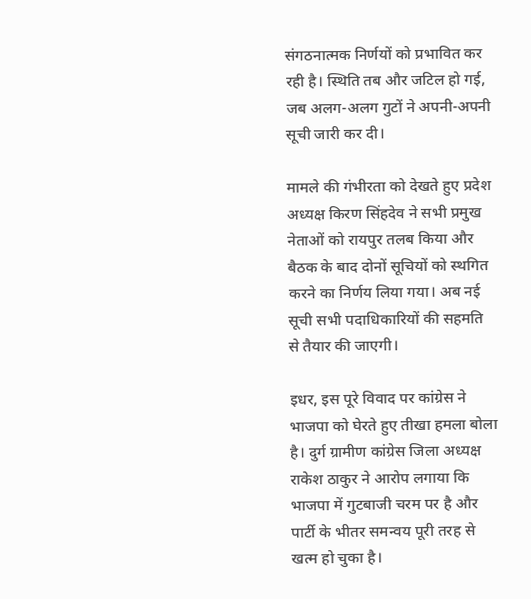संगठनात्मक निर्णयों को प्रभावित कर रही है। स्थिति तब और जटिल हो गई, जब अलग-अलग गुटों ने अपनी-अपनी सूची जारी कर दी।

मामले की गंभीरता को देखते हुए प्रदेश अध्यक्ष किरण सिंहदेव ने सभी प्रमुख नेताओं को रायपुर तलब किया और बैठक के बाद दोनों सूचियों को स्थगित करने का निर्णय लिया गया। अब नई सूची सभी पदाधिकारियों की सहमति से तैयार की जाएगी।

इधर, इस पूरे विवाद पर कांग्रेस ने भाजपा को घेरते हुए तीखा हमला बोला है। दुर्ग ग्रामीण कांग्रेस जिला अध्यक्ष राकेश ठाकुर ने आरोप लगाया कि भाजपा में गुटबाजी चरम पर है और पार्टी के भीतर समन्वय पूरी तरह से खत्म हो चुका है।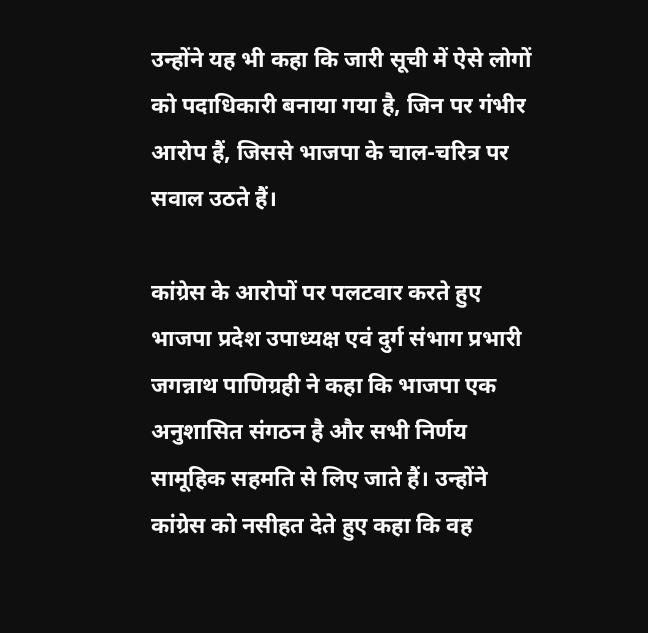उन्होंने यह भी कहा कि जारी सूची में ऐसे लोगों को पदाधिकारी बनाया गया है, जिन पर गंभीर आरोप हैं, जिससे भाजपा के चाल-चरित्र पर सवाल उठते हैं।

कांग्रेस के आरोपों पर पलटवार करते हुए भाजपा प्रदेश उपाध्यक्ष एवं दुर्ग संभाग प्रभारी जगन्नाथ पाणिग्रही ने कहा कि भाजपा एक अनुशासित संगठन है और सभी निर्णय सामूहिक सहमति से लिए जाते हैं। उन्होंने कांग्रेस को नसीहत देते हुए कहा कि वह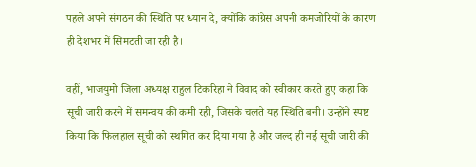पहले अपने संगठन की स्थिति पर ध्यान दे, क्योंकि कांग्रेस अपनी कमजोरियों के कारण ही देशभर में सिमटती जा रही है।

वहीं, भाजयुमो जिला अध्यक्ष राहुल टिकरिहा ने विवाद को स्वीकार करते हुए कहा कि सूची जारी करने में समन्वय की कमी रही, जिसके चलते यह स्थिति बनी। उन्होंने स्पष्ट किया कि फिलहाल सूची को स्थगित कर दिया गया है और जल्द ही नई सूची जारी की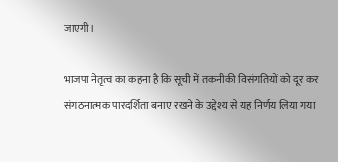जाएगी।

भाजपा नेतृत्व का कहना है कि सूची में तकनीकी विसंगतियों को दूर कर संगठनात्मक पारदर्शिता बनाए रखने के उद्देश्य से यह निर्णय लिया गया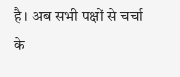है। अब सभी पक्षों से चर्चा के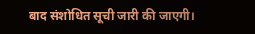बाद संशोधित सूची जारी की जाएगी।